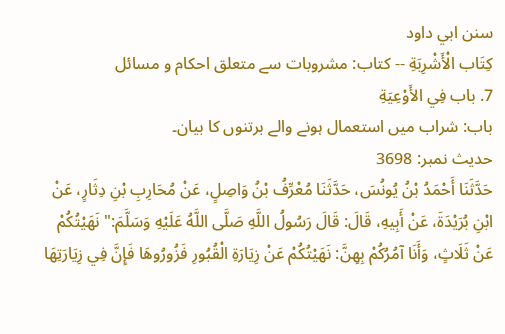سنن ابي داود
كِتَاب الْأَشْرِبَةِ -- کتاب: مشروبات سے متعلق احکام و مسائل
7. باب فِي الأَوْعِيَةِ
باب: شراب میں استعمال ہونے والے برتنوں کا بیان۔
حدیث نمبر: 3698
حَدَّثَنَا أَحْمَدُ بْنُ يُونُسَ، حَدَّثَنَا مُعْرِّفُ بْنُ وَاصِلٍ، عَنْ مُحَارِبِ بْنِ دِثَارٍ، عَنْ ابْنِ بُرَيْدَةَ، عَنْ أَبِيهِ، قَالَ: قَالَ رَسُولُ اللَّهِ صَلَّى اللَّهُ عَلَيْهِ وَسَلَّمَ:" نَهَيْتُكُمْ عَنْ ثَلَاثٍ، وَأَنَا آمُرُكُمْ بِهِنَّ: نَهَيْتُكُمْ عَنْ زِيَارَةِ الْقُبُورِ فَزُورُوهَا فَإِنَّ فِي زِيَارَتِهَا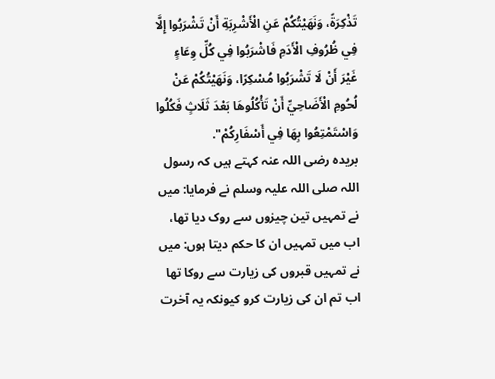تَذْكِرَةً، وَنَهَيْتُكُمْ عَنِ الْأَشْرِبَةِ أَنْ تَشْرَبُوا إِلَّا فِي ظُرُوفِ الْأَدَمِ فَاشْرَبُوا فِي كُلِّ وِعَاءٍ غَيْرَ أَنْ لَا تَشْرَبُوا مُسْكِرًا، وَنَهَيْتُكُمْ عَنْ لُحُومِ الْأَضَاحِيِّ أَنْ تَأْكُلُوهَا بَعْدَ ثَلَاثٍ فَكُلُوا وَاسْتَمْتِعُوا بِهَا فِي أَسْفَارِكُمْ".
بریدہ رضی اللہ عنہ کہتے ہیں کہ رسول اللہ صلی اللہ علیہ وسلم نے فرمایا: میں نے تمہیں تین چیزوں سے روک دیا تھا، اب میں تمہیں ان کا حکم دیتا ہوں: میں نے تمہیں قبروں کی زیارت سے روکا تھا اب تم ان کی زیارت کرو کیونکہ یہ آخرت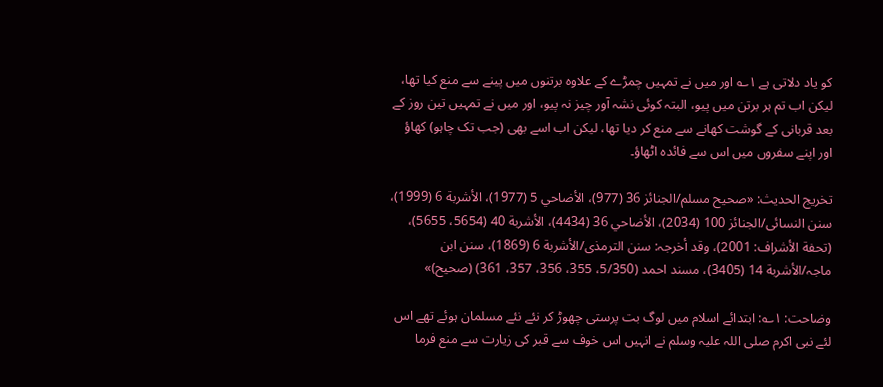کو یاد دلاتی ہے ۱؎ اور میں نے تمہیں چمڑے کے علاوہ برتنوں میں پینے سے منع کیا تھا، لیکن اب تم ہر برتن میں پیو، البتہ کوئی نشہ آور چیز نہ پیو، اور میں نے تمہیں تین روز کے بعد قربانی کے گوشت کھانے سے منع کر دیا تھا، لیکن اب اسے بھی (جب تک چاہو) کھاؤ اور اپنے سفروں میں اس سے فائدہ اٹھاؤ۔

تخریج الحدیث: «صحیح مسلم/الجنائز 36 (977)، الأضاحي 5 (1977)، الأشربة 6 (1999)، سنن النسائی/الجنائز 100 (2034)، الأضاحي 36 (4434)، الأشربة 40 (5654، 5655)، (تحفة الأشراف: 2001)، وقد أخرجہ: سنن الترمذی/الأشربة 6 (1869)، سنن ابن ماجہ/الأشربة 14 (3405)، مسند احمد (5/350، 355، 356، 357، 361) (صحیح)»

وضاحت: ۱؎: ابتدائے اسلام میں لوگ بت پرستی چھوڑ کر نئے نئے مسلمان ہوئے تھے اس لئے نبی اکرم صلی اللہ علیہ وسلم نے انہیں اس خوف سے قبر کی زیارت سے منع فرما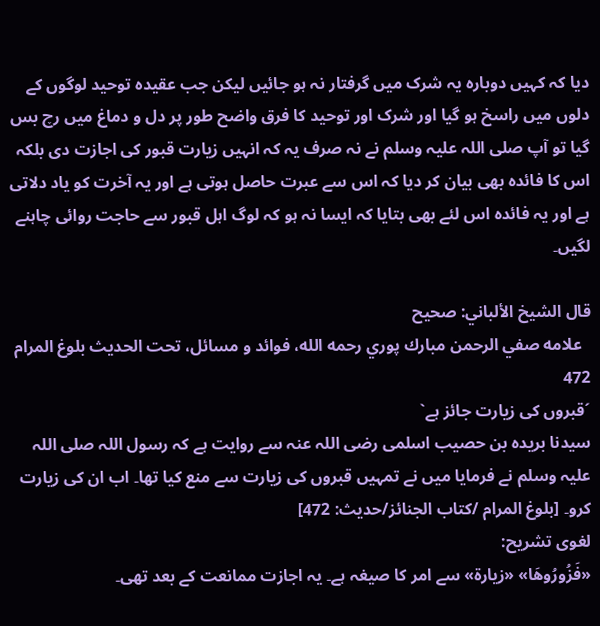دیا کہ کہیں دوبارہ یہ شرک میں گرفتار نہ ہو جائیں لیکن جب عقیدہ توحید لوگوں کے دلوں میں راسخ ہو گیا اور شرک اور توحید کا فرق واضح طور پر دل و دماغ میں رچ بس گیا تو آپ صلی اللہ علیہ وسلم نے نہ صرف یہ کہ انہیں زیارت قبور کی اجازت دی بلکہ اس کا فائدہ بھی بیان کر دیا کہ اس سے عبرت حاصل ہوتی ہے اور یہ آخرت کو یاد دلاتی ہے اور یہ فائدہ اس لئے بھی بتایا کہ ایسا نہ ہو کہ لوگ اہل قبور سے حاجت روائی چاہنے لگیں۔

قال الشيخ الألباني: صحيح
  علامه صفي الرحمن مبارك پوري رحمه الله، فوائد و مسائل، تحت الحديث بلوغ المرام 472
´قبروں کی زیارت جائز ہے`
سیدنا بریدہ بن حصیب اسلمی رضی اللہ عنہ سے روایت ہے کہ رسول اللہ صلی اللہ علیہ وسلم نے فرمایا میں نے تمہیں قبروں کی زیارت سے منع کیا تھا۔ اب ان کی زیارت کرو۔ [بلوغ المرام /كتاب الجنائز/حدیث: 472]
لغوی تشریح:
«فَزُورُوهَا» «زيارة» سے امر کا صیغہ ہے۔ یہ اجازت ممانعت کے بعد تھی۔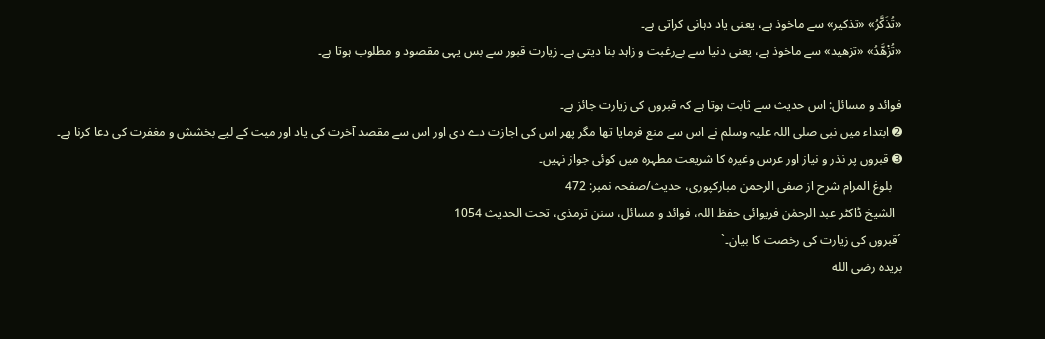«تُذَكَّرُ» «تذكير» سے ماخوذ ہے، یعنی یاد دہانی کراتی ہے۔
«تُزْهَّدُ» «تزهيد» سے ماخوذ ہے، یعنی دنیا سے بےرغبت و زاہد بنا دیتی ہے۔ زیارت قبور سے بس یہی مقصود و مطلوب ہوتا ہے۔

فوائد و مسائل: اس حدیث سے ثابت ہوتا ہے کہ قبروں کی زیارت جائز ہے۔
➋ ابتداء میں نبی صلى اللہ علیہ وسلم نے اس سے منع فرمایا تھا مگر پھر اس کی اجازت دے دی اور اس سے مقصد آخرت کی یاد اور میت کے لیے بخشش و مغفرت کی دعا کرنا ہے۔
➌ قبروں پر نذر و نیاز اور عرس وغیرہ کا شریعت مطہرہ میں کوئی جواز نہیں۔
   بلوغ المرام شرح از صفی الرحمن مبارکپوری، حدیث/صفحہ نمبر: 472
  الشیخ ڈاکٹر عبد الرحمٰن فریوائی حفظ اللہ، فوائد و مسائل، سنن ترمذی، تحت الحديث 1054
´قبروں کی زیارت کی رخصت کا بیان۔`
بریدہ رضی الله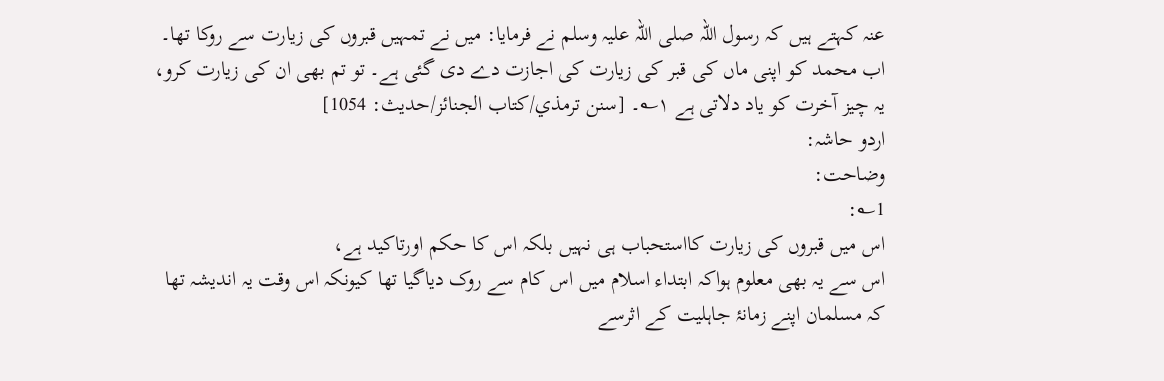عنہ کہتے ہیں کہ رسول اللہ صلی اللہ علیہ وسلم نے فرمایا: میں نے تمہیں قبروں کی زیارت سے روکا تھا۔ اب محمد کو اپنی ماں کی قبر کی زیارت کی اجازت دے دی گئی ہے۔ تو تم بھی ان کی زیارت کرو، یہ چیز آخرت کو یاد دلاتی ہے ۱؎۔ [سنن ترمذي/كتاب الجنائز/حدیث: 1054]
اردو حاشہ:
وضاحت:
1؎:
اس میں قبروں کی زیارت کااستحباب ہی نہیں بلکہ اس کا حکم اورتاکید ہے،
اس سے یہ بھی معلوم ہواکہ ابتداء اسلام میں اس کام سے روک دیاگیا تھا کیونکہ اس وقت یہ اندیشہ تھا کہ مسلمان اپنے زمانۂ جاہلیت کے اثرسے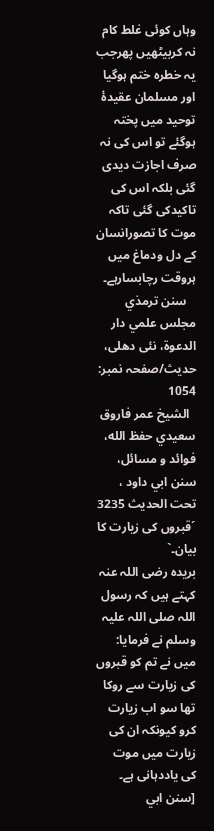وہاں کوئی غلط کام نہ کربیٹھیں پھرجب یہ خطرہ ختم ہوگیا اور مسلمان عقیدۂ توحید میں پختہ ہوگئے تو اس کی نہ صرف اجازت دیدی گئی بلکہ اس کی تاکیدکی گئی تاکہ موت کا تصورانسان کے دل ودماغ میں ہروقت رچابسارہے۔
   سنن ترمذي مجلس علمي دار الدعوة، نئى دهلى، حدیث/صفحہ نمبر: 1054
  الشيخ عمر فاروق سعيدي حفظ الله، فوائد و مسائل، سنن ابي داود ، تحت الحديث 3235
´قبروں کی زیارت کا بیان۔`
بریدہ رضی اللہ عنہ کہتے ہیں کہ رسول اللہ صلی اللہ علیہ وسلم نے فرمایا: میں نے تم کو قبروں کی زیارت سے روکا تھا سو اب زیارت کرو کیونکہ ان کی زیارت میں موت کی یاددہانی ہے۔ [سنن ابي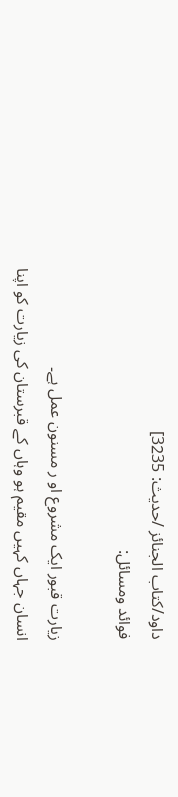داود/كتاب الجنائز /حدیث: 3235]
فوائد ومسائل:

زیارت قبور ایک مشروع او ر مسنون عمل ہے۔
انسان جہاں کہیں مقیم ہو وہاں کے قبرستان کی زیارت کو اپنا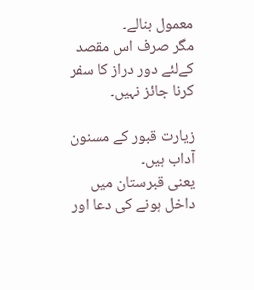معمول بنالے۔
مگر صرف اس مقصد کےلئے دور دراز کا سفر کرنا جائز نہیں۔

زیارت قبور کے مسنون آداب ہیں۔
یعنی قبرستان میں داخل ہونے کی دعا اور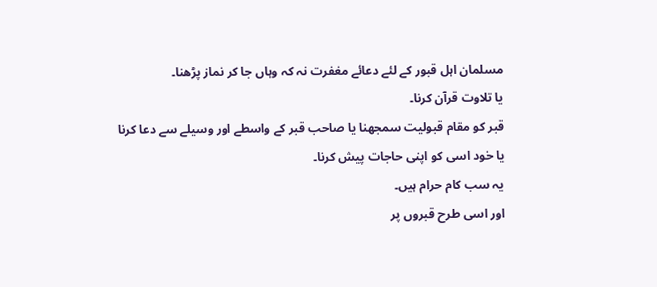مسلمان اہل قبور کے لئے دعائے مغفرت نہ کہ وہاں جا کر نماز پڑھنا۔
یا تلاوت قرآن کرنا۔
قبر کو مقام قبولیت سمجھنا یا صاحب قبر کے واسطے اور وسیلے سے دعا کرنا یا خود اسی کو اپنی حاجات پیش کرنا۔
یہ سب کام حرام ہیں۔
اور اسی طرح قبروں پر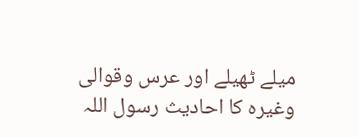میلے ٹھیلے اور عرس وقوالی وغیرہ کا احادیث رسول اللہ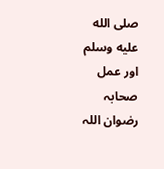صلى الله عليه وسلم اور عمل صحابہ رضوان اللہ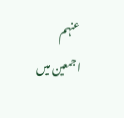عنہم اجمعین میں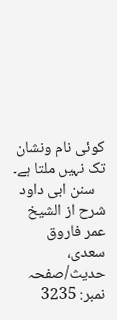کوئی نام ونشان تک نہیں ملتا ہے۔
   سنن ابی داود شرح از الشیخ عمر فاروق سعدی، حدیث/صفحہ نمبر: 3235